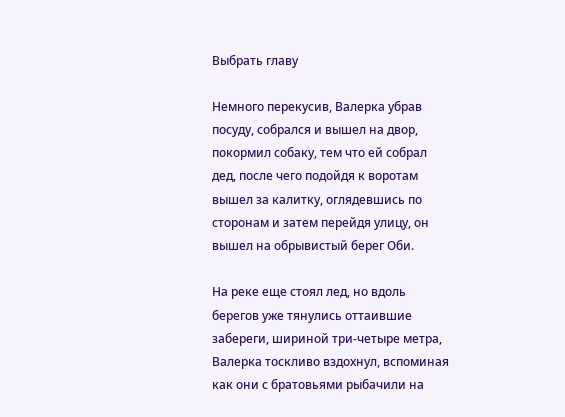Выбрать главу

Немного перекусив, Валерка убрав посуду, собрался и вышел на двор, покормил собаку, тем что ей собрал дед, после чего подойдя к воротам вышел за калитку, оглядевшись по сторонам и затем перейдя улицу, он вышел на обрывистый берег Оби.

На реке еще стоял лед, но вдоль берегов уже тянулись оттаившие забереги, шириной три-четыре метра, Валерка тоскливо вздохнул, вспоминая как они с братовьями рыбачили на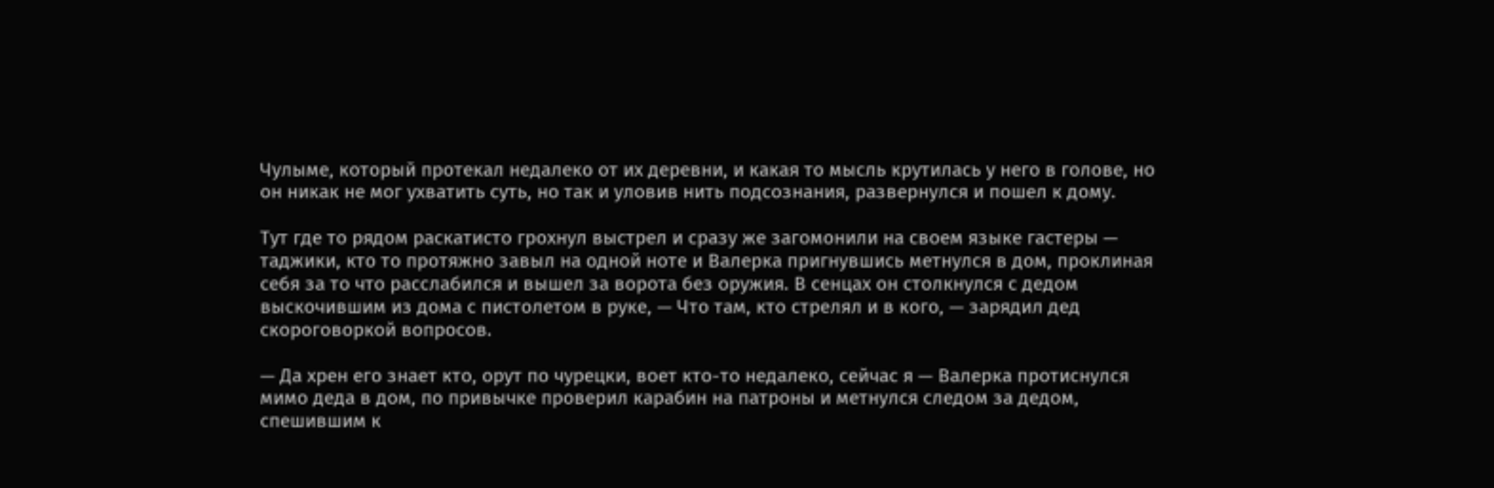Чулыме, который протекал недалеко от их деревни, и какая то мысль крутилась у него в голове, но он никак не мог ухватить суть, но так и уловив нить подсознания, развернулся и пошел к дому.

Тут где то рядом раскатисто грохнул выстрел и сразу же загомонили на своем языке гастеры — таджики, кто то протяжно завыл на одной ноте и Валерка пригнувшись метнулся в дом, проклиная себя за то что расслабился и вышел за ворота без оружия. В сенцах он столкнулся с дедом выскочившим из дома с пистолетом в руке, — Что там, кто стрелял и в кого, — зарядил дед скороговоркой вопросов.

— Да хрен его знает кто, орут по чурецки, воет кто-то недалеко, сейчас я — Валерка протиснулся мимо деда в дом, по привычке проверил карабин на патроны и метнулся следом за дедом, спешившим к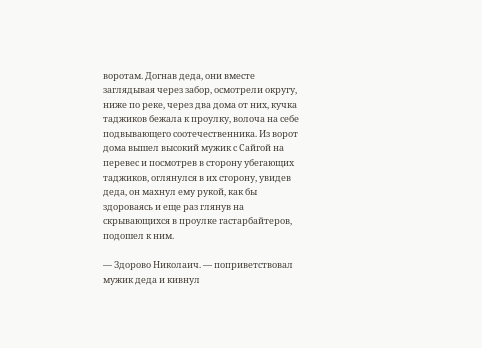воротам. Догнав деда, они вместе заглядывая через забор, осмотрели округу, ниже по реке, через два дома от них, кучка таджиков бежала к проулку, волоча на себе подвывающего соотечественника. Из ворот дома вышел высокий мужик с Сайгой на перевес и посмотрев в сторону убегающих таджиков, оглянулся в их сторону, увидев деда, он махнул ему рукой, как бы здороваясь и еще раз глянув на скрывающихся в проулке гастарбайтеров, подошел к ним.

— Здорово Николаич. — поприветствовал мужик деда и кивнул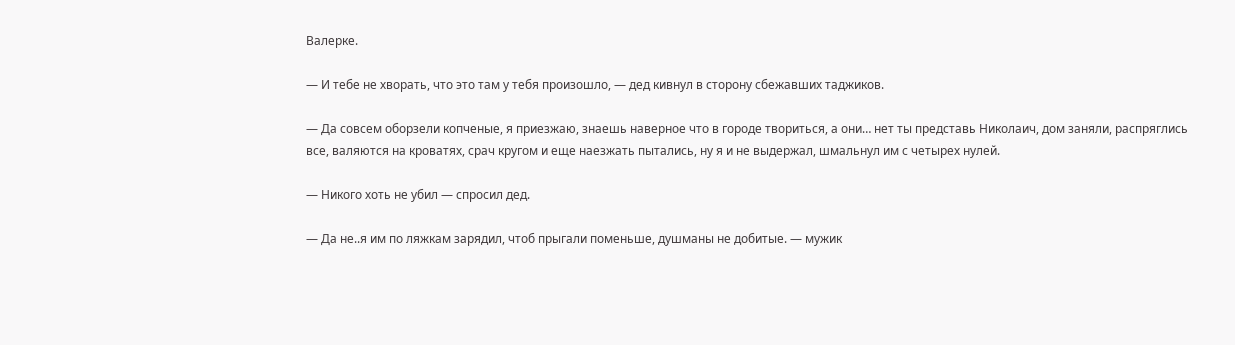Валерке.

— И тебе не хворать, что это там у тебя произошло, — дед кивнул в сторону сбежавших таджиков.

— Да совсем оборзели копченые, я приезжаю, знаешь наверное что в городе твориться, а они… нет ты представь Николаич, дом заняли, распряглись все, валяются на кроватях, срач кругом и еще наезжать пытались, ну я и не выдержал, шмальнул им с четырех нулей.

— Никого хоть не убил — спросил дед.

— Да не..я им по ляжкам зарядил, чтоб прыгали поменьше, душманы не добитые. — мужик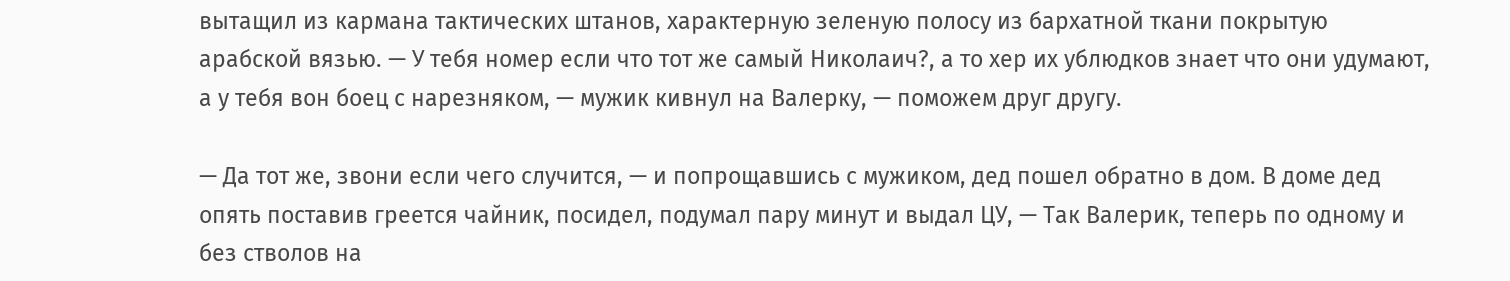вытащил из кармана тактических штанов, характерную зеленую полосу из бархатной ткани покрытую арабской вязью. — У тебя номер если что тот же самый Николаич?, а то хер их ублюдков знает что они удумают, а у тебя вон боец с нарезняком, — мужик кивнул на Валерку, — поможем друг другу.

— Да тот же, звони если чего случится, — и попрощавшись с мужиком, дед пошел обратно в дом. В доме дед опять поставив греется чайник, посидел, подумал пару минут и выдал ЦУ, — Так Валерик, теперь по одному и без стволов на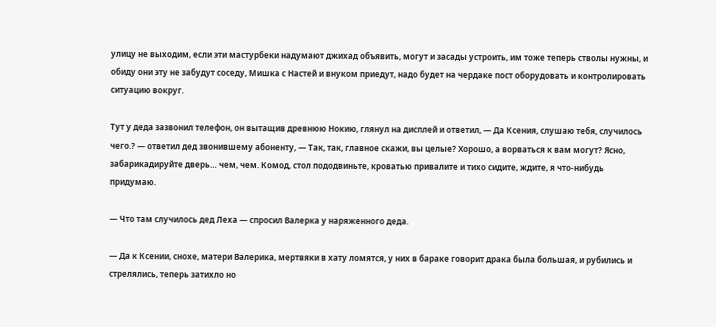улицу не выходим, если эти мастурбеки надумают джихад объявить, могут и засады устроить, им тоже теперь стволы нужны, и обиду они эту не забудут соседу, Мишка с Настей и внуком приедут, надо будет на чердаке пост оборудовать и контролировать ситуацию вокруг.

Тут у деда зазвонил телефон, он вытащив древнюю Нокию, глянул на дисплей и ответил, — Да Ксения, слушаю тебя, случилось чего.? — ответил дед звонившему абоненту, — Так, так, главное скажи, вы целые? Хорошо, а ворваться к вам могут? Ясно, забарикадируйте дверь… чем, чем. Комод, стол пододвиньте, кроватью привалите и тихо сидите, ждите, я что-нибудь придумаю.

— Что там случилось дед Леха — спросил Валерка у наряженного деда.

— Да к Ксении, снохе, матери Валерика, мертвяки в хату ломятся, у них в бараке говорит драка была большая, и рубились и стрелялись, теперь затихло но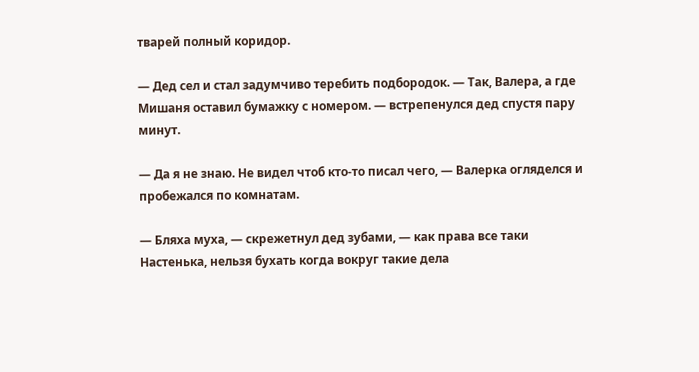тварей полный коридор.

— Дед сел и стал задумчиво теребить подбородок. — Так, Валера, а где Мишаня оставил бумажку с номером. — встрепенулся дед спустя пару минут.

— Да я не знаю. Не видел чтоб кто-то писал чего, — Валерка огляделся и пробежался по комнатам.

— Бляха муха, — скрежетнул дед зубами, — как права все таки Настенька, нельзя бухать когда вокруг такие дела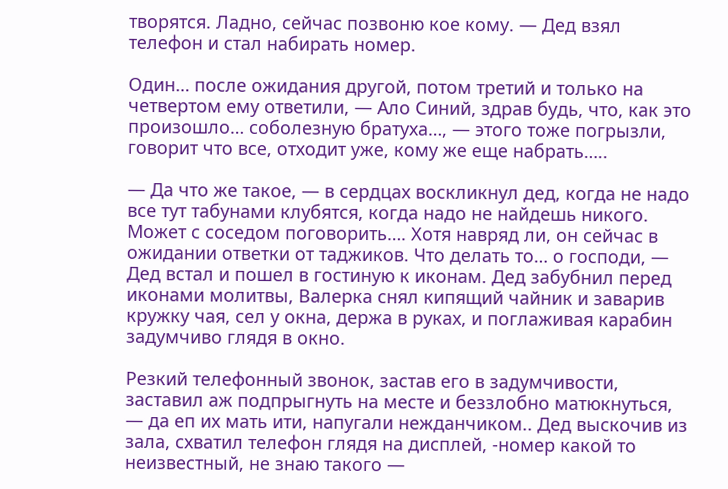творятся. Ладно, сейчас позвоню кое кому. — Дед взял телефон и стал набирать номер.

Один… после ожидания другой, потом третий и только на четвертом ему ответили, — Ало Синий, здрав будь, что, как это произошло… соболезную братуха…, — этого тоже погрызли, говорит что все, отходит уже, кому же еще набрать…..

— Да что же такое, — в сердцах воскликнул дед, когда не надо все тут табунами клубятся, когда надо не найдешь никого. Может с соседом поговорить…. Хотя навряд ли, он сейчас в ожидании ответки от таджиков. Что делать то… о господи, — Дед встал и пошел в гостиную к иконам. Дед забубнил перед иконами молитвы, Валерка снял кипящий чайник и заварив кружку чая, сел у окна, держа в руках, и поглаживая карабин задумчиво глядя в окно.

Резкий телефонный звонок, застав его в задумчивости, заставил аж подпрыгнуть на месте и беззлобно матюкнуться, — да еп их мать ити, напугали нежданчиком.. Дед выскочив из зала, схватил телефон глядя на дисплей, -номер какой то неизвестный, не знаю такого —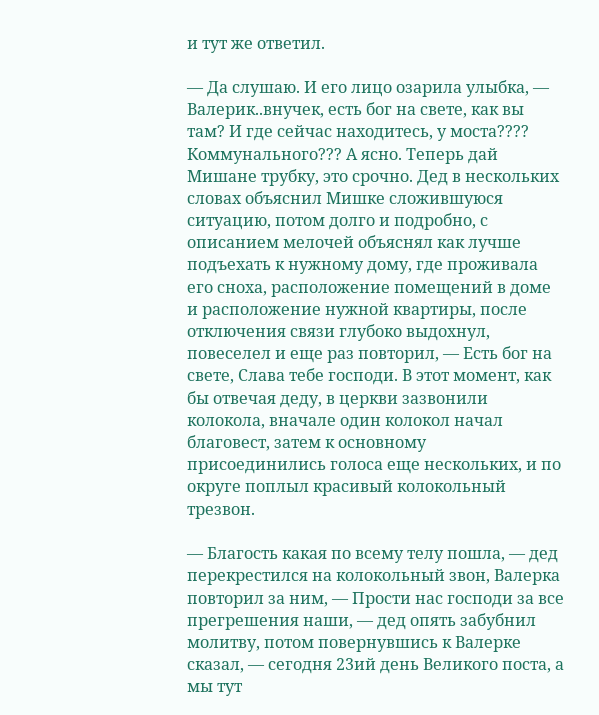и тут же ответил.

— Да слушаю. И его лицо озарила улыбка, — Валерик..внучек, есть бог на свете, как вы там? И где сейчас находитесь, у моста???? Коммунального??? А ясно. Теперь дай Мишане трубку, это срочно. Дед в нескольких словах объяснил Мишке сложившуюся ситуацию, потом долго и подробно, с описанием мелочей объяснял как лучше подъехать к нужному дому, где проживала его сноха, расположение помещений в доме и расположение нужной квартиры, после отключения связи глубоко выдохнул, повеселел и еще раз повторил, — Есть бог на свете, Слава тебе господи. В этот момент, как бы отвечая деду, в церкви зазвонили колокола, вначале один колокол начал благовест, затем к основному присоединились голоса еще нескольких, и по округе поплыл красивый колокольный трезвон.

— Благость какая по всему телу пошла, — дед перекрестился на колокольный звон, Валерка повторил за ним, — Прости нас господи за все прегрешения наши, — дед опять забубнил молитву, потом повернувшись к Валерке сказал, — сегодня 23ий день Великого поста, а мы тут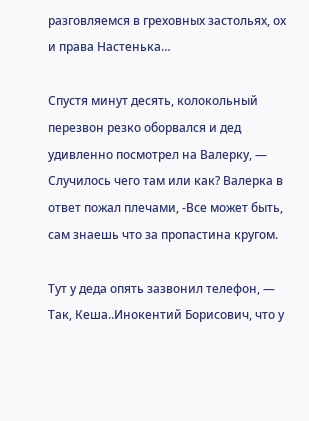разговляемся в греховных застольях, ох и права Настенька…

Спустя минут десять, колокольный перезвон резко оборвался и дед удивленно посмотрел на Валерку, — Случилось чего там или как? Валерка в ответ пожал плечами, -Все может быть, сам знаешь что за пропастина кругом.

Тут у деда опять зазвонил телефон, — Так, Кеша..Инокентий Борисович, что у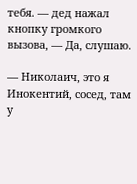тебя. — дед нажал кнопку громкого вызова, — Да, слушаю.

— Николаич, это я Инокентий, сосед, там у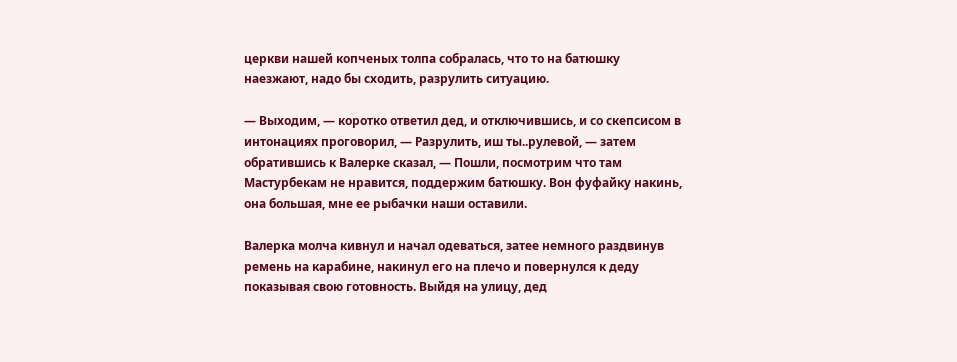церкви нашей копченых толпа собралась, что то на батюшку наезжают, надо бы сходить, разрулить ситуацию.

— Выходим, — коротко ответил дед, и отключившись, и со скепсисом в интонациях проговорил, — Разрулить, иш ты..рулевой, — затем обратившись к Валерке сказал, — Пошли, посмотрим что там Мастурбекам не нравится, поддержим батюшку. Вон фуфайку накинь, она большая, мне ее рыбачки наши оставили.

Валерка молча кивнул и начал одеваться, затее немного раздвинув ремень на карабине, накинул его на плечо и повернулся к деду показывая свою готовность. Выйдя на улицу, дед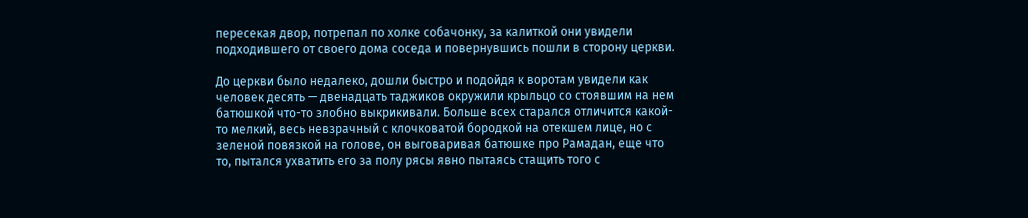пересекая двор, потрепал по холке собачонку, за калиткой они увидели подходившего от своего дома соседа и повернувшись пошли в сторону церкви.

До церкви было недалеко, дошли быстро и подойдя к воротам увидели как человек десять — двенадцать таджиков окружили крыльцо со стоявшим на нем батюшкой что-то злобно выкрикивали. Больше всех старался отличится какой- то мелкий, весь невзрачный с клочковатой бородкой на отекшем лице, но с зеленой повязкой на голове, он выговаривая батюшке про Рамадан, еще что то, пытался ухватить его за полу рясы явно пытаясь стащить того с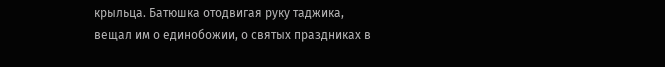крыльца. Батюшка отодвигая руку таджика, вещал им о единобожии, о святых праздниках в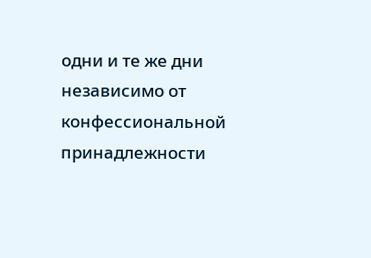одни и те же дни независимо от конфессиональной принадлежности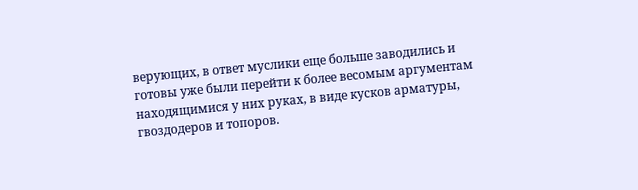верующих, в ответ муслики еще больше заводились и готовы уже были перейти к более весомым аргументам находящимися у них руках, в виде кусков арматуры, гвоздодеров и топоров.